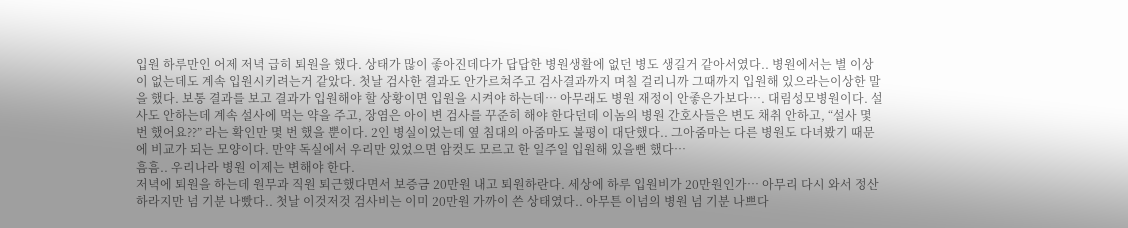입원 하루만인 어제 저녁 급히 퇴원을 했다. 상태가 많이 좋아진데다가 답답한 병원생활에 없던 병도 생길거 같아서였다.. 병원에서는 별 이상이 없는데도 계속 입원시키려는거 같았다. 첫날 검사한 결과도 안가르쳐주고 검사결과까지 며칠 걸리니까 그때까지 입원해 있으라는이상한 말을 했다. 보통 결과를 보고 결과가 입원해야 할 상황이면 입원을 시켜야 하는데… 아무래도 병원 재정이 안좋은가보다…. 대림성모병원이다. 설사도 안하는데 계속 설사에 먹는 약을 주고, 장염은 아이 변 검사를 꾸준히 해야 한다던데 이놈의 병원 간호사들은 변도 채취 안하고, “설사 몇 번 했어요??” 라는 확인만 몇 번 했을 뿐이다. 2인 병실이었는데 옆 침대의 아줌마도 불평이 대단했다.. 그아줌마는 다른 병원도 다녀봤기 때문에 비교가 되는 모양이다. 만약 독실에서 우리만 있었으면 암컷도 모르고 한 일주일 입원해 있을뻔 했다…
흠흠.. 우리나라 병원 이제는 변해야 한다.
저녁에 퇴원을 하는데 원무과 직원 퇴근했다면서 보증금 20만원 내고 퇴원하란다. 세상에 하루 입원비가 20만원인가… 아무리 다시 와서 정산하라지만 넘 기분 나빴다.. 첫날 이것저것 검사비는 이미 20만원 가까이 쓴 상태였다.. 아무튼 이넘의 병원 넘 기분 나쁘다